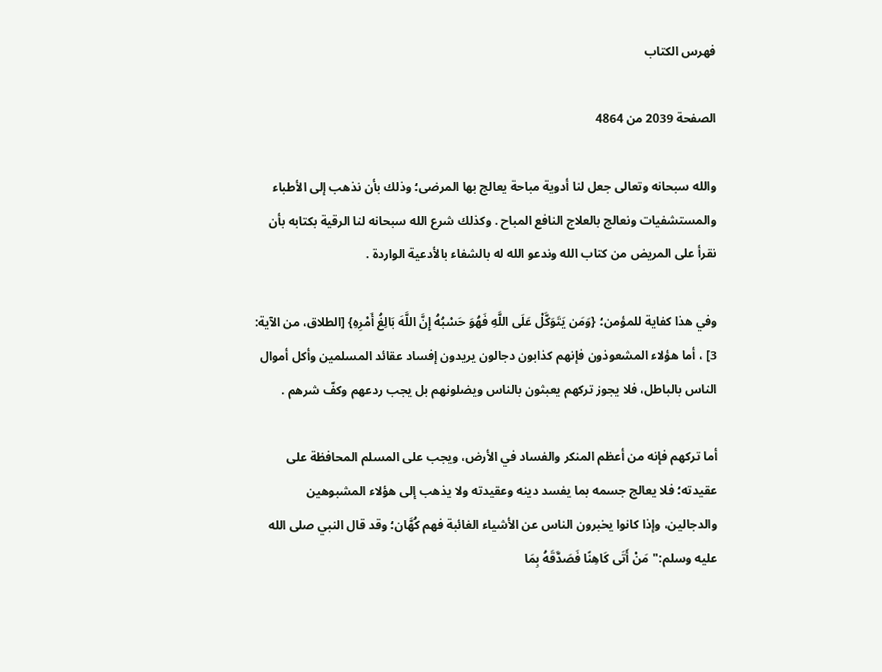فهرس الكتاب

الصفحة 2039 من 4864

والله سبحانه وتعالى جعل لنا أدوية مباحة يعالج بها المرضى؛ وذلك بأن نذهب إلى الأطباء والمستشفيات ونعالج بالعلاج النافع المباح . وكذلك شرع الله سبحانه لنا الرقية بكتابه بأن نقرأ على المريض من كتاب الله وندعو الله له بالشفاء بالأدعية الواردة .

وفي هذا كفاية للمؤمن؛ {وَمَن يَتَوَكَّلْ عَلَى اللَّهِ فَهُوَ حَسْبُهُ إِنَّ اللَّهَ بَالِغُ أَمْرِهِ} [الطلاق، من الآية: 3] ، أما هؤلاء المشعوذون فإنهم كذابون دجالون يريدون إفساد عقائد المسلمين وأكل أموال الناس بالباطل، فلا يجوز تركهم يعبثون بالناس ويضلونهم بل يجب ردعهم وكفّ شرهم .

أما تركهم فإنه من أعظم المنكر والفساد في الأرض، ويجب على المسلم المحافظة على عقيدته؛ فلا يعالج جسمه بما يفسد دينه وعقيدته ولا يذهب إلى هؤلاء المشبوهين والدجالين، وإذا كانوا يخبرون الناس عن الأشياء الغائبة فهم كُهَّان؛ وقد قال النبي صلى الله عليه وسلم:"مَنْ أَتَى كَاهِنًا فَصَدَّقَهُ بِمَا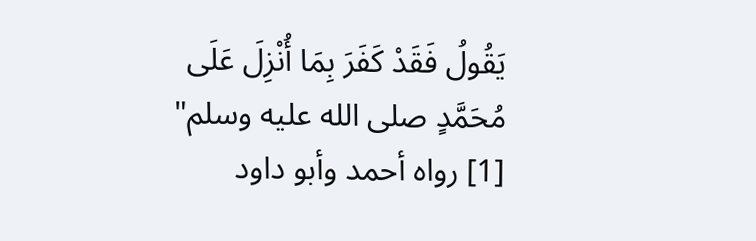يَقُولُ فَقَدْ كَفَرَ بِمَا أُنْزِلَ عَلَى مُحَمَّدٍ صلى الله عليه وسلم" [1] رواه أحمد وأبو داود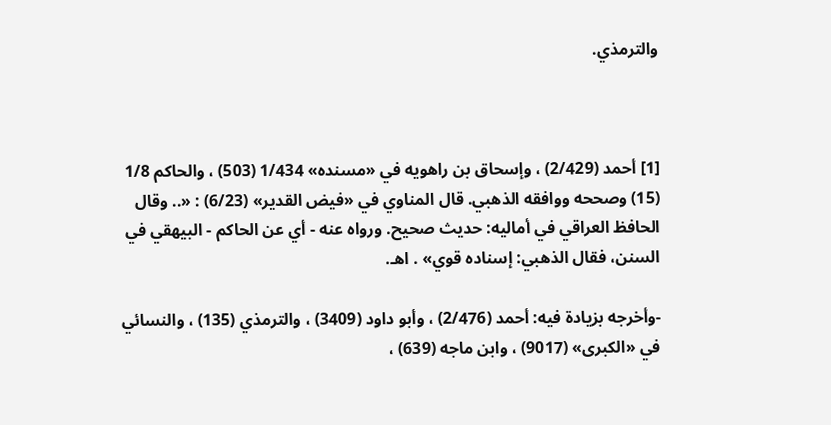والترمذي.



[1] أحمد (2/429) ، وإسحاق بن راهويه في «مسنده» 1/434 (503) ، والحاكم 1/8 (15) وصححه ووافقه الذهبي. قال المناوي في «فيض القدير» (6/23) : «.. وقال الحافظ العراقي في أماليه: حديث صحيح. ورواه عنه - أي عن الحاكم - البيهقي في السنن، فقال الذهبي: إسناده قوي» . اهـ.

-وأخرجه بزيادة فيه: أحمد (2/476) ، وأبو داود (3409) ، والترمذي (135) ، والنسائي في «الكبرى» (9017) ، وابن ماجه (639) ،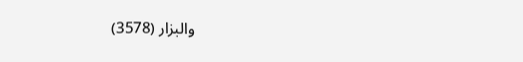والبزار (3578)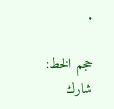.

حجم الخط:
شارك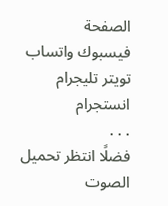الصفحة
فيسبوك واتساب تويتر تليجرام انستجرام
. . .
فضلًا انتظر تحميل الصوت